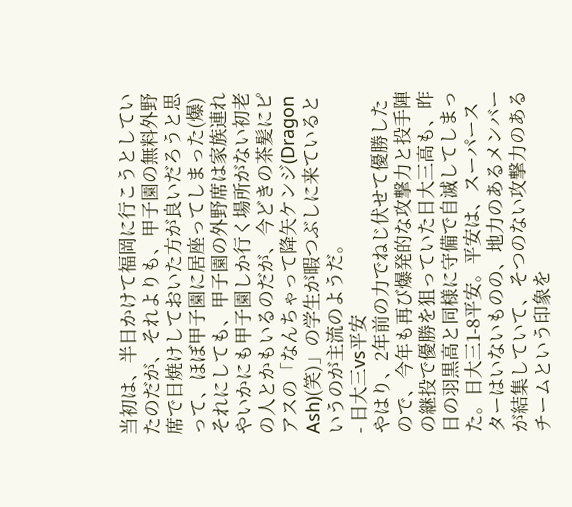当初は、半日かけて福岡に行こうとしていたのだが、それよりも、甲子園の無料外野席で日焼けしておいた方が良いだろうと思って、ほぼ甲子園に居座ってしまった(爆)それにしても、甲子園の外野席は家族連れやいかにも甲子園しか行く場所がない初老の人とかもいるのだが、今どきの茶髪にピアスの「なんちゃって降矢ケンジ(Dragon Ash)(笑)」の学生が暇つぶしに来ているというのが主流のようだ。
- 日大三vs平安
やはり、2年前の力でねじ伏せて優勝したので、今年も再び爆発的な攻撃力と投手陣の継投で優勝を狙っていた日大三高も、昨日の羽黒高と同様に守備で自滅してしまった。日大三1-8平安。平安は、スーパースターはいないものの、地力のあるメンバーが結集していて、そつのない攻撃力のあるチームという印象を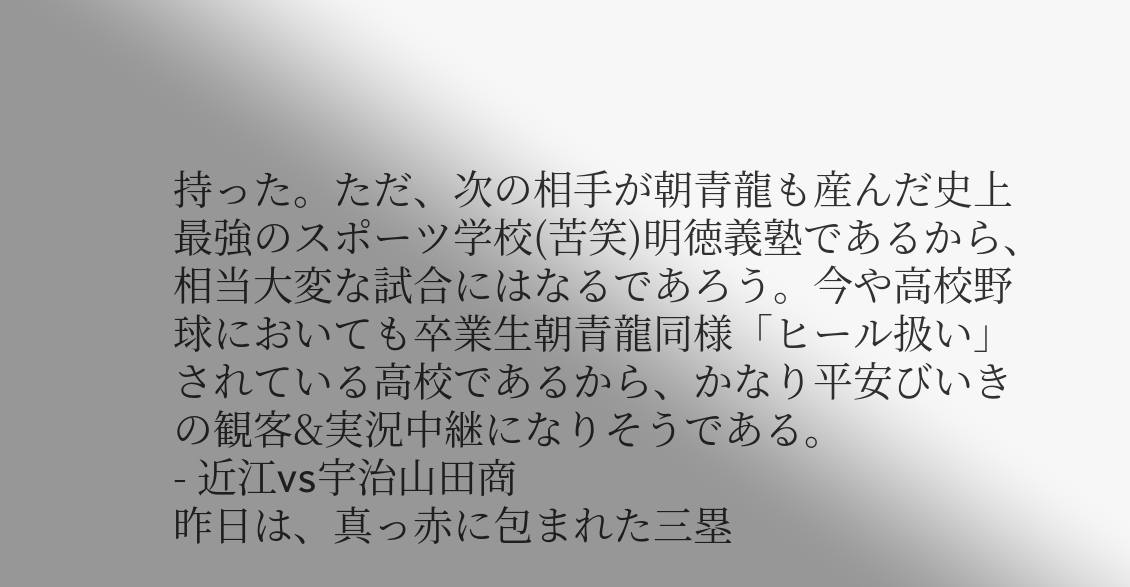持った。ただ、次の相手が朝青龍も産んだ史上最強のスポーツ学校(苦笑)明徳義塾であるから、相当大変な試合にはなるであろう。今や高校野球においても卒業生朝青龍同様「ヒール扱い」されている高校であるから、かなり平安びいきの観客&実況中継になりそうである。
- 近江vs宇治山田商
昨日は、真っ赤に包まれた三塁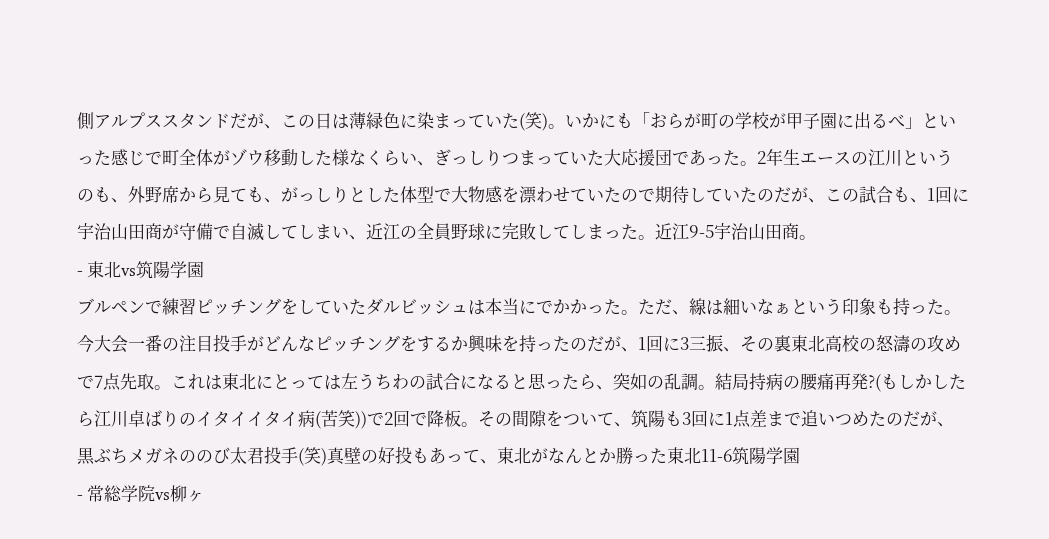側アルプススタンドだが、この日は薄緑色に染まっていた(笑)。いかにも「おらが町の学校が甲子園に出るべ」といった感じで町全体がゾウ移動した様なくらい、ぎっしりつまっていた大応援団であった。2年生エースの江川というのも、外野席から見ても、がっしりとした体型で大物感を漂わせていたので期待していたのだが、この試合も、1回に宇治山田商が守備で自滅してしまい、近江の全員野球に完敗してしまった。近江9-5宇治山田商。
- 東北vs筑陽学園
ブルペンで練習ピッチングをしていたダルビッシュは本当にでかかった。ただ、線は細いなぁという印象も持った。今大会一番の注目投手がどんなピッチングをするか興味を持ったのだが、1回に3三振、その裏東北高校の怒濤の攻めで7点先取。これは東北にとっては左うちわの試合になると思ったら、突如の乱調。結局持病の腰痛再発?(もしかしたら江川卓ばりのイタイイタイ病(苦笑))で2回で降板。その間隙をついて、筑陽も3回に1点差まで追いつめたのだが、黒ぶちメガネののび太君投手(笑)真壁の好投もあって、東北がなんとか勝った東北11-6筑陽学園
- 常総学院vs柳ヶ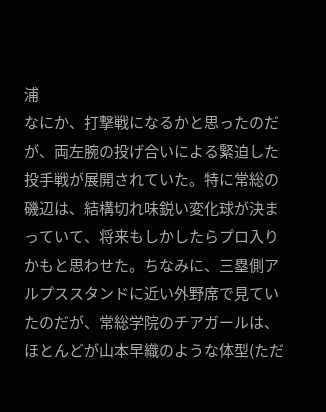浦
なにか、打撃戦になるかと思ったのだが、両左腕の投げ合いによる緊迫した投手戦が展開されていた。特に常総の磯辺は、結構切れ味鋭い変化球が決まっていて、将来もしかしたらプロ入りかもと思わせた。ちなみに、三塁側アルプススタンドに近い外野席で見ていたのだが、常総学院のチアガールは、ほとんどが山本早織のような体型(ただ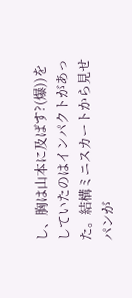し、胸は山本に及ばす?(爆))をしていたのはインパクトがあった。結構ミニスカートから見せパンが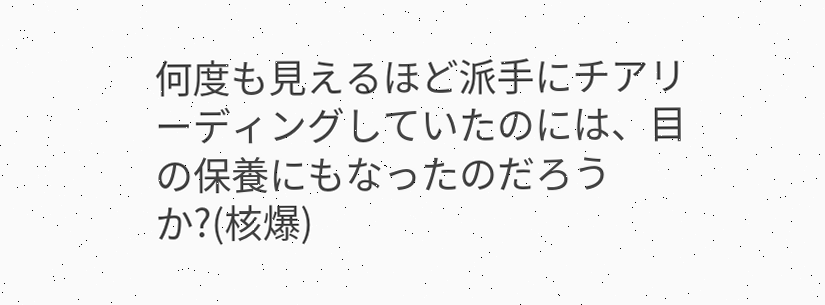何度も見えるほど派手にチアリーディングしていたのには、目の保養にもなったのだろうか?(核爆)